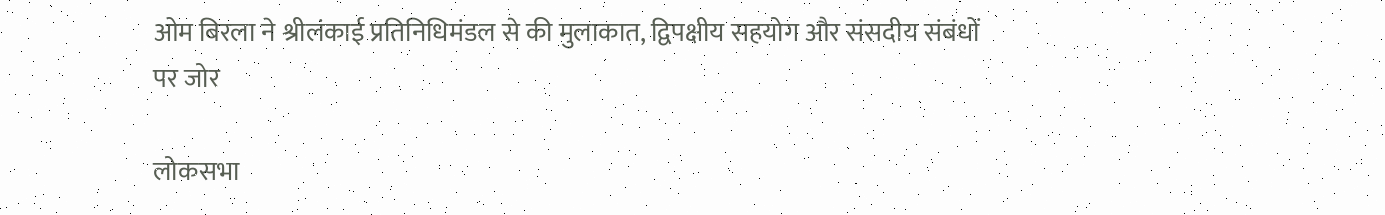ओम बिरला ने श्रीलंकाई प्रतिनिधिमंडल से की मुलाकात, द्विपक्षीय सहयोग और संसदीय संबंधों पर जोर

लोकसभा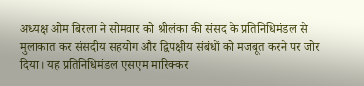अध्यक्ष ओम बिरला ने सोमवार को श्रीलंका की संसद के प्रतिनिधिमंडल से मुलाकात कर संसदीय सहयोग और द्विपक्षीय संबंधों को मजबूत करने पर जोर दिया। यह प्रतिनिधिमंडल एसएम मारिक्कर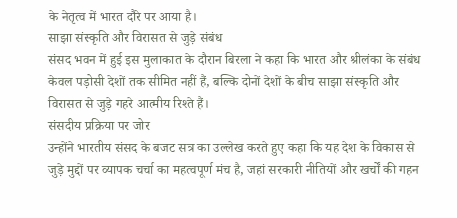के नेतृत्व में भारत दौरे पर आया है।
साझा संस्कृति और विरासत से जुड़े संबंध
संसद भवन में हुई इस मुलाकात के दौरान बिरला ने कहा कि भारत और श्रीलंका के संबंध केवल पड़ोसी देशों तक सीमित नहीं हैं, बल्कि दोनों देशों के बीच साझा संस्कृति और विरासत से जुड़े गहरे आत्मीय रिश्ते हैं।
संसदीय प्रक्रिया पर जोर
उन्होंने भारतीय संसद के बजट सत्र का उल्लेख करते हुए कहा कि यह देश के विकास से जुड़े मुद्दों पर व्यापक चर्चा का महत्वपूर्ण मंच है, जहां सरकारी नीतियों और खर्चों की गहन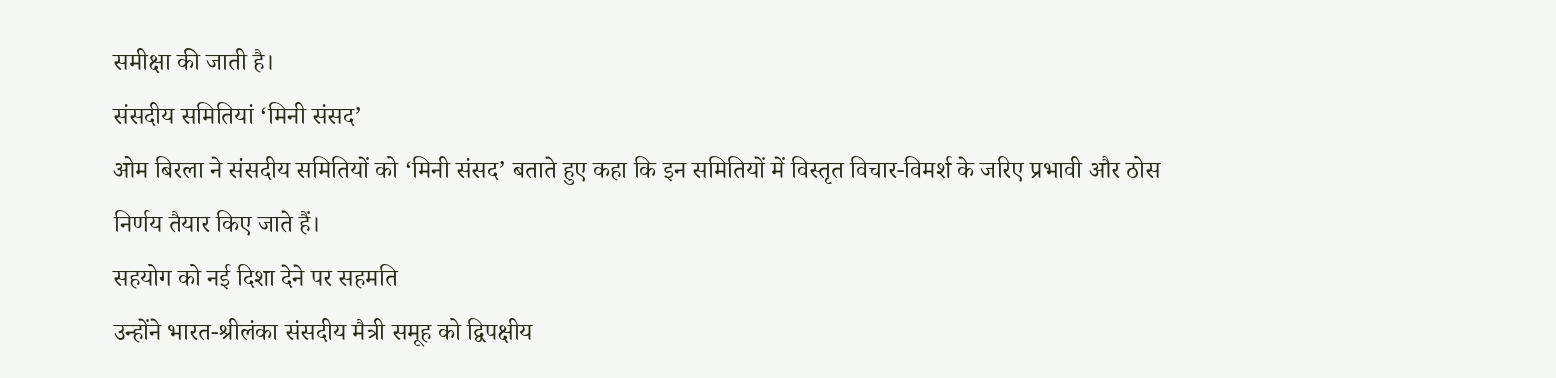समीक्षा की जाती है।
संसदीय समितियां ‘मिनी संसद’
ओम बिरला ने संसदीय समितियों को ‘मिनी संसद’ बताते हुए कहा कि इन समितियों में विस्तृत विचार-विमर्श के जरिए प्रभावी और ठोस निर्णय तैयार किए जाते हैं।
सहयोग को नई दिशा देने पर सहमति
उन्होंने भारत-श्रीलंका संसदीय मैत्री समूह को द्विपक्षीय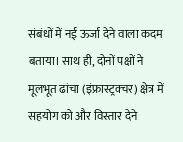संबंधों में नई ऊर्जा देने वाला कदम बताया। साथ ही, दोनों पक्षों ने मूलभूत ढांचा (इंफ्रास्ट्रक्चर) क्षेत्र में सहयोग को और विस्तार देने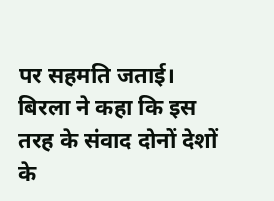पर सहमति जताई।
बिरला ने कहा कि इस तरह के संवाद दोनों देशों के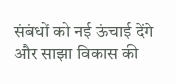संबंधों को नई ऊंचाई देंगे और साझा विकास की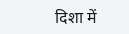दिशा में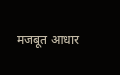मजबूत आधार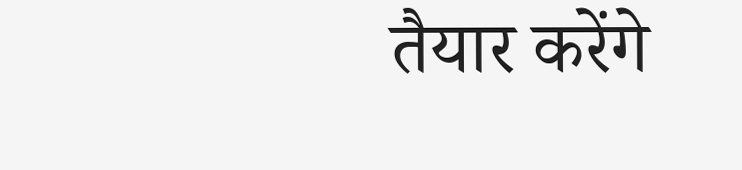तैयार करेंगे